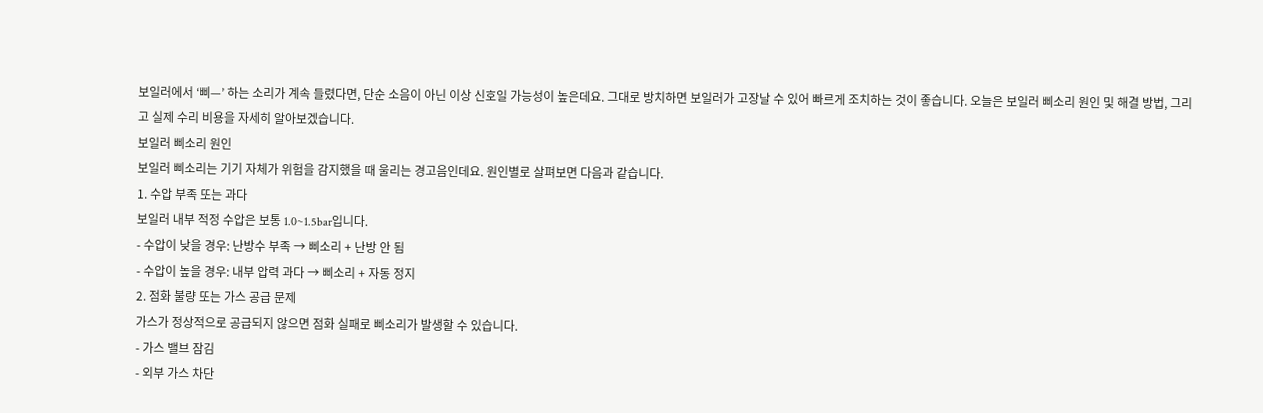보일러에서 ‘삐—’ 하는 소리가 계속 들렸다면, 단순 소음이 아닌 이상 신호일 가능성이 높은데요. 그대로 방치하면 보일러가 고장날 수 있어 빠르게 조치하는 것이 좋습니다. 오늘은 보일러 삐소리 원인 및 해결 방법, 그리고 실제 수리 비용을 자세히 알아보겠습니다.
보일러 삐소리 원인
보일러 삐소리는 기기 자체가 위험을 감지했을 때 울리는 경고음인데요. 원인별로 살펴보면 다음과 같습니다.
1. 수압 부족 또는 과다
보일러 내부 적정 수압은 보통 1.0~1.5bar입니다.
- 수압이 낮을 경우: 난방수 부족 → 삐소리 + 난방 안 됨
- 수압이 높을 경우: 내부 압력 과다 → 삐소리 + 자동 정지
2. 점화 불량 또는 가스 공급 문제
가스가 정상적으로 공급되지 않으면 점화 실패로 삐소리가 발생할 수 있습니다.
- 가스 밸브 잠김
- 외부 가스 차단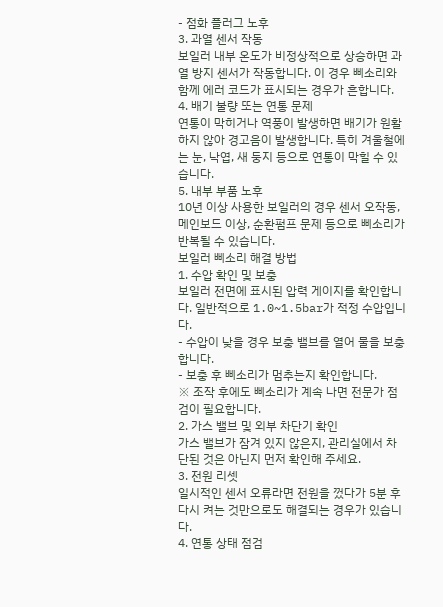- 점화 플러그 노후
3. 과열 센서 작동
보일러 내부 온도가 비정상적으로 상승하면 과열 방지 센서가 작동합니다. 이 경우 삐소리와 함께 에러 코드가 표시되는 경우가 흔합니다.
4. 배기 불량 또는 연통 문제
연통이 막히거나 역풍이 발생하면 배기가 원활하지 않아 경고음이 발생합니다. 특히 겨울철에는 눈, 낙엽, 새 둥지 등으로 연통이 막힐 수 있습니다.
5. 내부 부품 노후
10년 이상 사용한 보일러의 경우 센서 오작동, 메인보드 이상, 순환펌프 문제 등으로 삐소리가 반복될 수 있습니다.
보일러 삐소리 해결 방법
1. 수압 확인 및 보충
보일러 전면에 표시된 압력 게이지를 확인합니다. 일반적으로 1.0~1.5bar가 적정 수압입니다.
- 수압이 낮을 경우 보충 밸브를 열어 물을 보충합니다.
- 보충 후 삐소리가 멈추는지 확인합니다.
※ 조작 후에도 삐소리가 계속 나면 전문가 점검이 필요합니다.
2. 가스 밸브 및 외부 차단기 확인
가스 밸브가 잠겨 있지 않은지, 관리실에서 차단된 것은 아닌지 먼저 확인해 주세요.
3. 전원 리셋
일시적인 센서 오류라면 전원을 껐다가 5분 후 다시 켜는 것만으로도 해결되는 경우가 있습니다.
4. 연통 상태 점검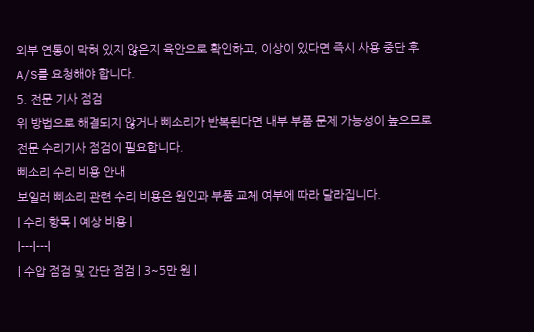외부 연통이 막혀 있지 않은지 육안으로 확인하고, 이상이 있다면 즉시 사용 중단 후 A/S를 요청해야 합니다.
5. 전문 기사 점검
위 방법으로 해결되지 않거나 삐소리가 반복된다면 내부 부품 문제 가능성이 높으므로 전문 수리기사 점검이 필요합니다.
삐소리 수리 비용 안내
보일러 삐소리 관련 수리 비용은 원인과 부품 교체 여부에 따라 달라집니다.
| 수리 항목 | 예상 비용 |
|---|---|
| 수압 점검 및 간단 점검 | 3~5만 원 |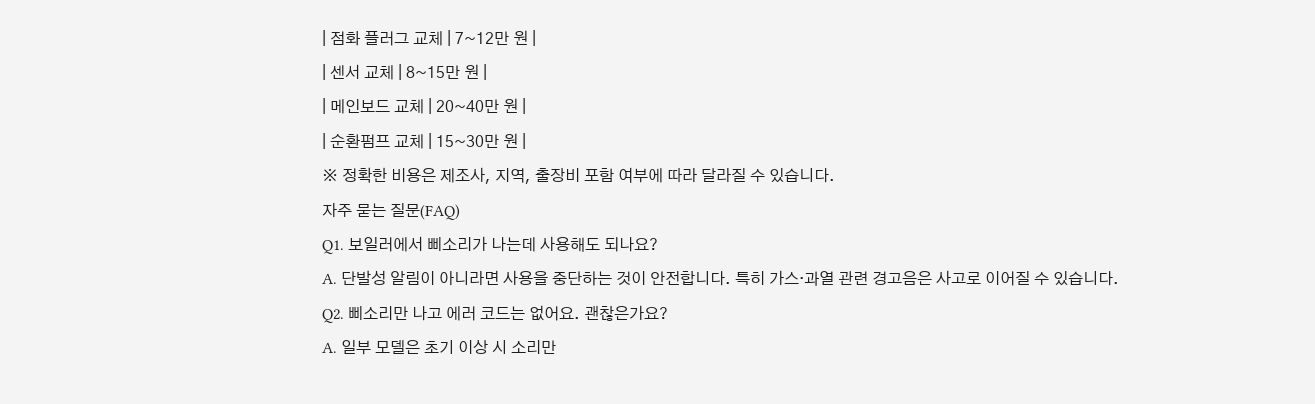| 점화 플러그 교체 | 7~12만 원 |
| 센서 교체 | 8~15만 원 |
| 메인보드 교체 | 20~40만 원 |
| 순환펌프 교체 | 15~30만 원 |
※ 정확한 비용은 제조사, 지역, 출장비 포함 여부에 따라 달라질 수 있습니다.
자주 묻는 질문(FAQ)
Q1. 보일러에서 삐소리가 나는데 사용해도 되나요?
A. 단발성 알림이 아니라면 사용을 중단하는 것이 안전합니다. 특히 가스·과열 관련 경고음은 사고로 이어질 수 있습니다.
Q2. 삐소리만 나고 에러 코드는 없어요. 괜찮은가요?
A. 일부 모델은 초기 이상 시 소리만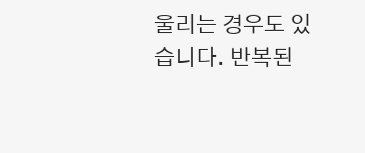울리는 경우도 있습니다. 반복된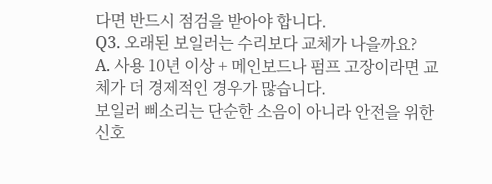다면 반드시 점검을 받아야 합니다.
Q3. 오래된 보일러는 수리보다 교체가 나을까요?
A. 사용 10년 이상 + 메인보드나 펌프 고장이라면 교체가 더 경제적인 경우가 많습니다.
보일러 삐소리는 단순한 소음이 아니라 안전을 위한 신호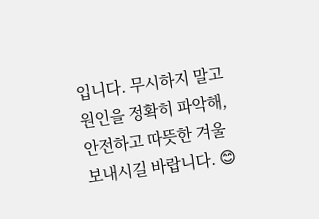입니다. 무시하지 말고 원인을 정확히 파악해, 안전하고 따뜻한 겨울 보내시길 바랍니다. 😊